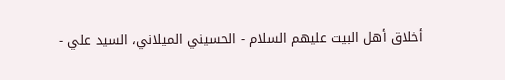أخلاق أهل البيت عليهم السلام - الحسيني الميلاني، السيد علي -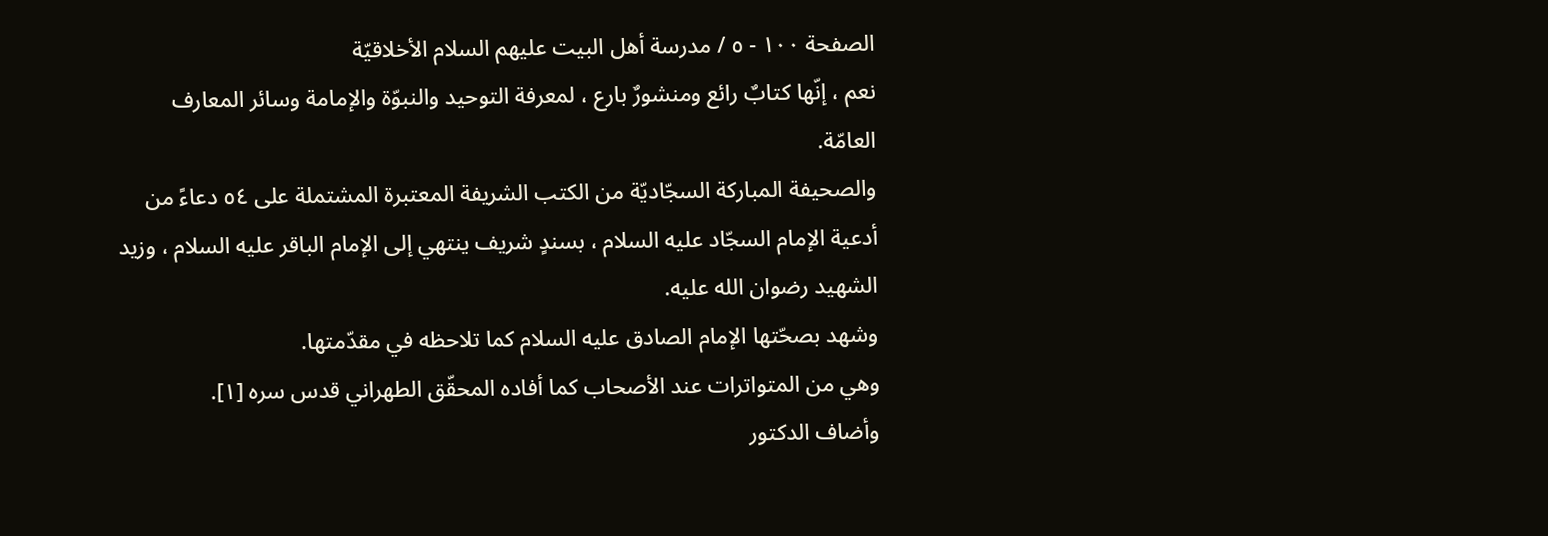الصفحة ١٠٠ - ٥ / مدرسة أهل البيت عليهم السلام الأخلاقيّة
نعم ، إنّها كتابٌ رائع ومنشورٌ بارع ، لمعرفة التوحيد والنبوّة والإمامة وسائر المعارف العامّة.
والصحيفة المباركة السجّاديّة من الكتب الشريفة المعتبرة المشتملة على ٥٤ دعاءً من أدعية الإمام السجّاد عليه السلام ، بسندٍ شريف ينتهي إلى الإمام الباقر عليه السلام ، وزيد الشهيد رضوان الله عليه.
وشهد بصحّتها الإمام الصادق عليه السلام كما تلاحظه في مقدّمتها.
وهي من المتواترات عند الأصحاب كما أفاده المحقّق الطهراني قدس سره [١].
وأضاف الدكتور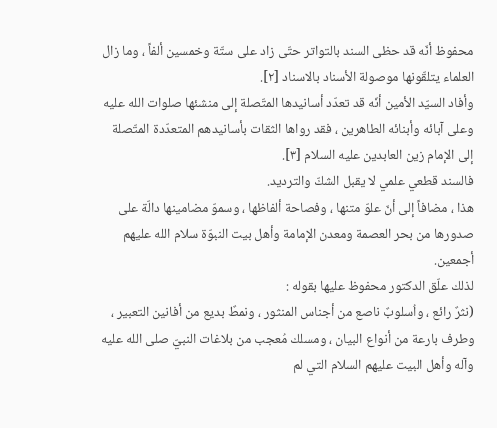محفوظ أنّه قد حظى السند بالتواتر حتّى زاد على ستّة وخمسين ألفاً ، وما زال العلماء يتلقّونها موصولة الأسناد بالاسناد [٢].
وأفاد السيّد الأمين أنّه قد تعدّد أسانيدها المتّصلة إلى منشئها صلوات الله عليه وعلى آبائه وأبنائه الطاهرين ، فقد رواها الثقات بأسانيدهم المتعدّدة المتّصلة إلى الإمام زين العابدين عليه السلام [٣].
فالسند قطعي علمي لا يقبل الشكّ والترديد.
هذا ، مضافاً إلى أنّ علوّ متنها ، وفصاحة ألفاظها ، وسموّ مضامينها دالّة على صدورها من بحر العصمة ومعدن الإمامة وأهل بيت النبوّة سلام الله عليهم أجمعين.
لذلك علّق الدكتور محفوظ عليها بقوله :
(نثرٌ رائع ، واُسلوبٌ ناصع من أجناس المنثور ، ونمطٌ بديع من أفانين التعبير ، وطرف بارعة من أنواع البيان ، ومسلك مُعجب من بلاغات النبيّ صلى الله عليه وآله وأهل البيت عليهم السلام التي لم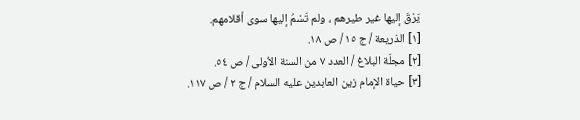يَرْقَ إليها غير طيرهم ، ولم تَسْمُ إليها سوى أقلامهم.
[١] الذريعة / ج ١٥ / ص ١٨.
[٢] مجلّة البلاغ / العدد ٧ من السنة الاُولى / ص ٥٤.
[٣] حياة الإمام زين العابدين عليه السلام / ج ٢ / ص ١١٧.